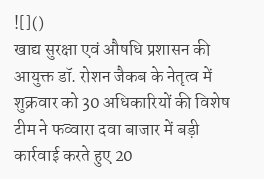![]()
खाद्य सुरक्षा एवं औषधि प्रशासन की आयुक्त डॉ. रोशन जैकब के नेतृत्व में शुक्रवार को 30 अधिकारियों की विशेष टीम ने फव्वारा दवा बाजार में बड़ी कार्रवाई करते हुए 20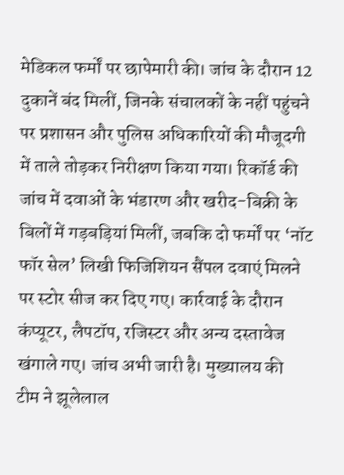मेडिकल फर्मों पर छापेमारी की। जांच के दौरान 12 दुकानें बंद मिलीं, जिनके संचालकों के नहीं पहुंचने पर प्रशासन और पुलिस अधिकारियों की मौजूदगी में ताले तोड़कर निरीक्षण किया गया। रिकॉर्ड की जांच में दवाओं के भंडारण और खरीद-बिक्री के बिलों में गड़बड़ियां मिलीं, जबकि दो फर्मों पर ‘नॉट फॉर सेल’ लिखी फिजिशियन सैंपल दवाएं मिलने पर स्टोर सीज कर दिए गए। कार्रवाई के दौरान कंप्यूटर, लैपटॉप, रजिस्टर और अन्य दस्तावेज खंगाले गए। जांच अभी जारी है। मुख्यालय की टीम ने झूलेलाल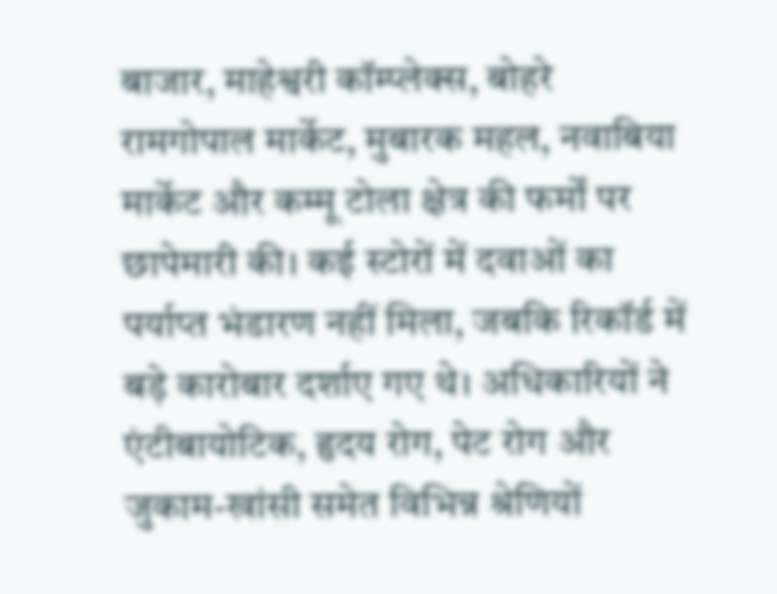बाजार, माहेश्वरी कॉम्प्लेक्स, बोहरे रामगोपाल मार्केट, मुबारक महल, नवाबिया मार्केट और कम्मू टोला क्षेत्र की फर्मों पर छापेमारी की। कई स्टोरों में दवाओं का पर्याप्त भंडारण नहीं मिला, जबकि रिकॉर्ड में बड़े कारोबार दर्शाए गए थे। अधिकारियों ने एंटीबायोटिक, हृदय रोग, पेट रोग और जुकाम-खांसी समेत विभिन्न श्रेणियों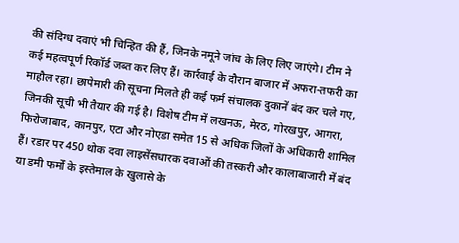की संदिग्ध दवाएं भी चिन्हित की हैं, जिनके नमूने जांच के लिए लिए जाएंगे। टीम ने कई महत्वपूर्ण रिकॉर्ड जब्त कर लिए हैं। कार्रवाई के दौरान बाजार में अफरा-तफरी का माहौल रहा। छापेमारी की सूचना मिलते ही कई फर्म संचालक दुकानें बंद कर चले गए, जिनकी सूची भी तैयार की गई है। विशेष टीम में लखनऊ, मेरठ, गोरखपुर, आगरा, फिरोजाबाद, कानपुर, एटा और नोएडा समेत 15 से अधिक जिलों के अधिकारी शामिल हैं। रडार पर 450 थोक दवा लाइसेंसधारक दवाओं की तस्करी और कालाबाजारी में बंद या डमी फर्मों के इस्तेमाल के खुलासे के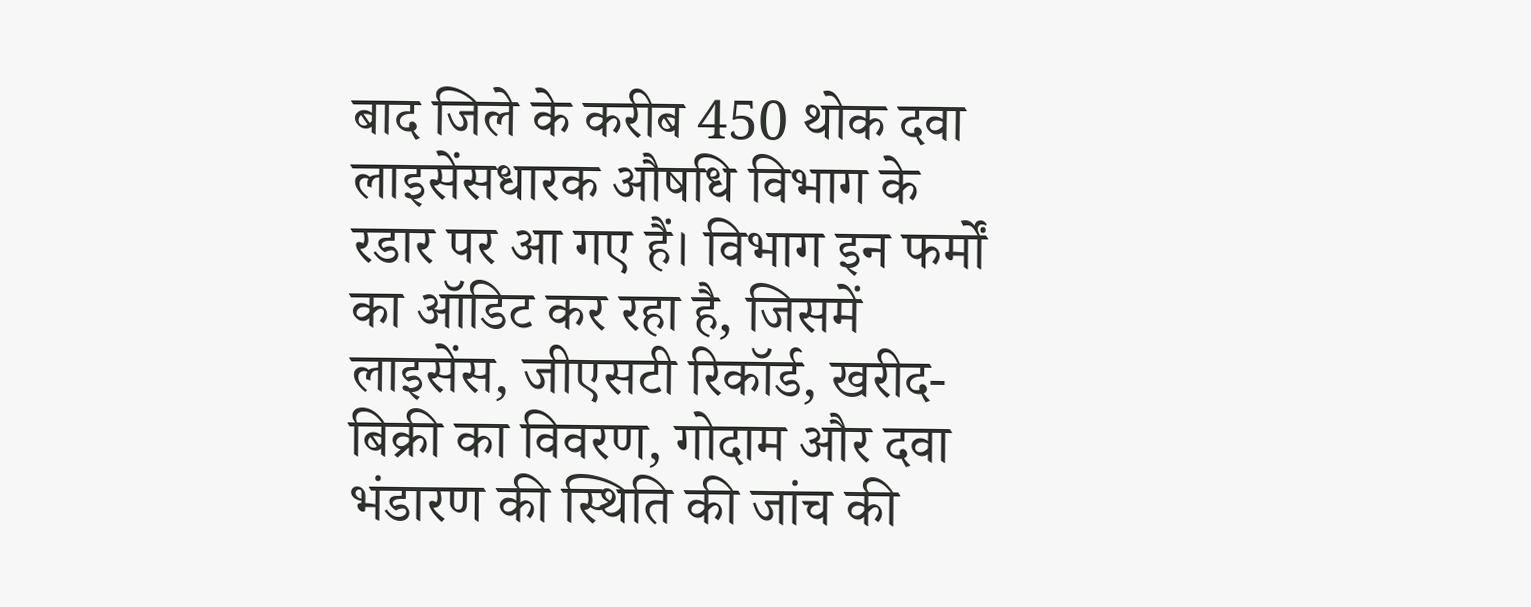बाद जिले के करीब 450 थोक दवा लाइसेंसधारक औषधि विभाग के रडार पर आ गए हैं। विभाग इन फर्मों का ऑडिट कर रहा है, जिसमें लाइसेंस, जीएसटी रिकॉर्ड, खरीद-बिक्री का विवरण, गोदाम और दवा भंडारण की स्थिति की जांच की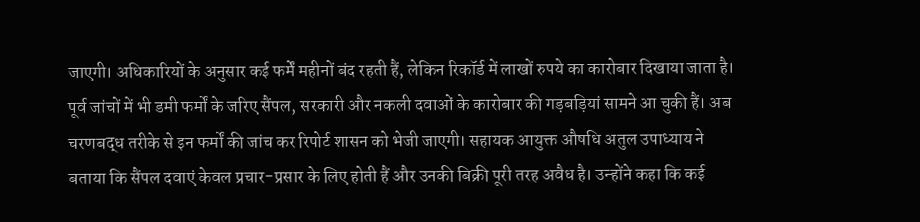जाएगी। अधिकारियों के अनुसार कई फर्में महीनों बंद रहती हैं, लेकिन रिकॉर्ड में लाखों रुपये का कारोबार दिखाया जाता है। पूर्व जांचों में भी डमी फर्मों के जरिए सैंपल, सरकारी और नकली दवाओं के कारोबार की गड़बड़ियां सामने आ चुकी हैं। अब चरणबद्ध तरीके से इन फर्मों की जांच कर रिपोर्ट शासन को भेजी जाएगी। सहायक आयुक्त औषधि अतुल उपाध्याय ने बताया कि सैंपल दवाएं केवल प्रचार-प्रसार के लिए होती हैं और उनकी बिक्री पूरी तरह अवैध है। उन्होंने कहा कि कई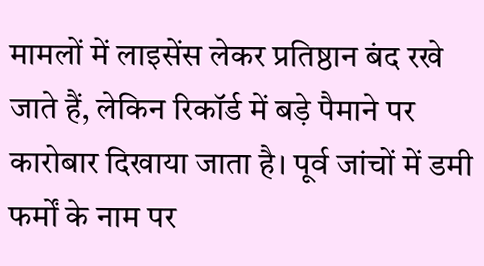मामलों में लाइसेंस लेकर प्रतिष्ठान बंद रखे जाते हैं, लेकिन रिकॉर्ड में बड़े पैमाने पर कारोबार दिखाया जाता है। पूर्व जांचों में डमी फर्मों के नाम पर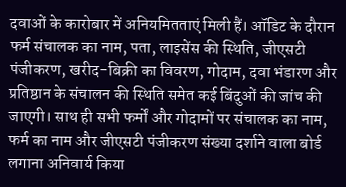दवाओं के कारोबार में अनियमितताएं मिली हैं। ऑडिट के दौरान फर्म संचालक का नाम, पता, लाइसेंस की स्थिति, जीएसटी पंजीकरण, खरीद-बिक्री का विवरण, गोदाम, दवा भंडारण और प्रतिष्ठान के संचालन की स्थिति समेत कई बिंदुओं की जांच की जाएगी। साथ ही सभी फर्मों और गोदामों पर संचालक का नाम, फर्म का नाम और जीएसटी पंजीकरण संख्या दर्शाने वाला बोर्ड लगाना अनिवार्य किया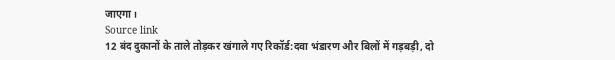जाएगा।
Source link
12 बंद दुकानों के ताले तोड़कर खंगाले गए रिकॉर्ड:दवा भंडारण और बिलों में गड़बड़ी, दो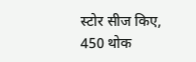स्टोर सीज किए, 450 थोक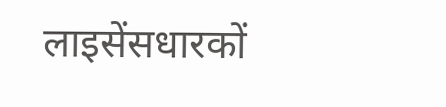लाइसेंसधारकों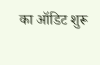का ऑडिट शुरू